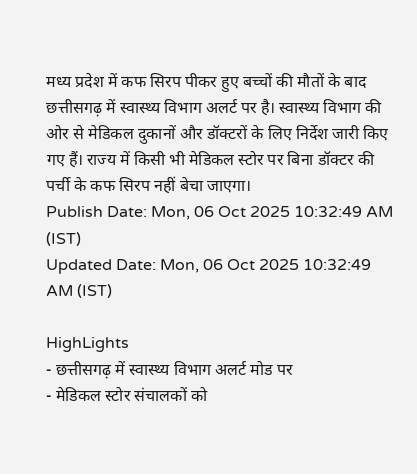मध्य प्रदेश में कफ सिरप पीकर हुए बच्चों की मौतों के बाद छत्तीसगढ़ में स्वास्थ्य विभाग अलर्ट पर है। स्वास्थ्य विभाग की ओर से मेडिकल दुकानों और डॉक्टरों के लिए निर्देश जारी किए गए हैं। राज्य में किसी भी मेडिकल स्टोर पर बिना डॉक्टर की पर्ची के कफ सिरप नहीं बेचा जाएगा।
Publish Date: Mon, 06 Oct 2025 10:32:49 AM (IST)
Updated Date: Mon, 06 Oct 2025 10:32:49 AM (IST)

HighLights
- छत्तीसगढ़ में स्वास्थ्य विभाग अलर्ट मोड पर
- मेडिकल स्टोर संचालकों को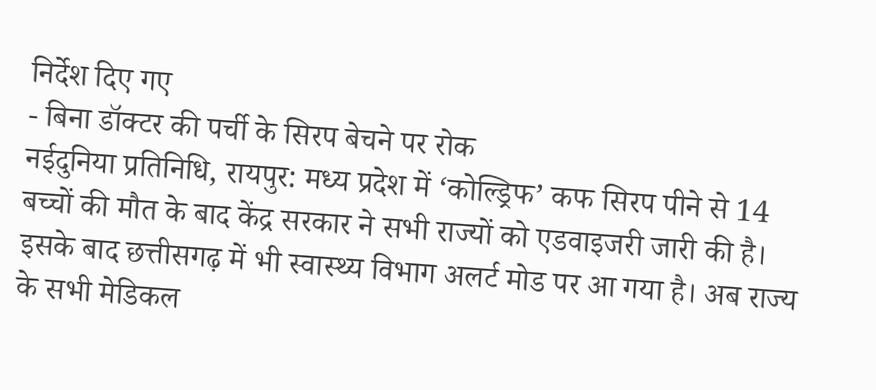निर्देश दिए गए
- बिना डॉक्टर की पर्ची के सिरप बेचने पर रोक
नईदुनिया प्रतिनिधि, रायपुर: मध्य प्रदेश में ‘कोल्ड्रिफ’ कफ सिरप पीने से 14 बच्चों की मौत के बाद केंद्र सरकार ने सभी राज्यों को एडवाइजरी जारी की है। इसके बाद छत्तीसगढ़ में भी स्वास्थ्य विभाग अलर्ट मोड पर आ गया है। अब राज्य के सभी मेडिकल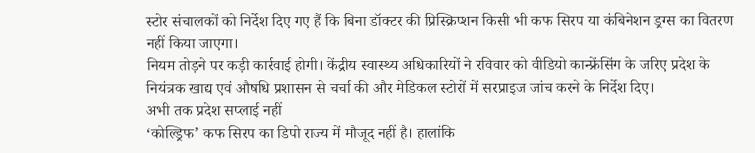स्टोर संचालकों को निर्देश दिए गए हैं कि बिना डॉक्टर की प्रिस्क्रिप्शन किसी भी कफ सिरप या कंबिनेशन ड्रग्स का वितरण नहीं किया जाएगा।
नियम तोड़ने पर कड़ी कार्रवाई होगी। केंद्रीय स्वास्थ्य अधिकारियों ने रविवार को वीडियो कान्फ्रेंसिंग के जरिए प्रदेश के नियंत्रक खाद्य एवं औषधि प्रशासन से चर्चा की और मेडिकल स्टोरों में सरप्राइज जांच करने के निर्देश दिए।
अभी तक प्रदेश सप्लाई नहीं
‘कोल्ड्रिफ’ कफ सिरप का डिपो राज्य में मौजूद नहीं है। हालांकि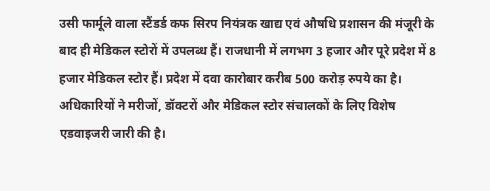उसी फार्मूले वाला स्टैंडर्ड कफ सिरप नियंत्रक खाद्य एवं औषधि प्रशासन की मंजूरी के बाद ही मेडिकल स्टोरों में उपलब्ध हैं। राजधानी में लगभग 3 हजार और पूरे प्रदेश में 8 हजार मेडिकल स्टोर हैं। प्रदेश में दवा कारोबार करीब 500 करोड़ रुपये का है। अधिकारियों ने मरीजों, डॉक्टरों और मेडिकल स्टोर संचालकों के लिए विशेष एडवाइजरी जारी की है।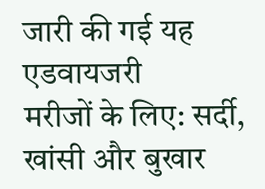जारी की गई यह एडवायजरी
मरीजों के लिए: सर्दी, खांसी और बुखार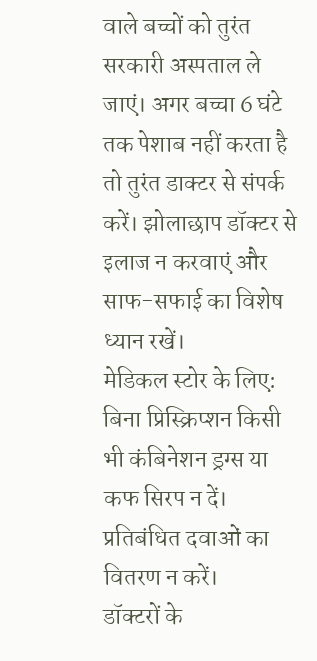वाले बच्चों को तुरंत सरकारी अस्पताल ले जाएं। अगर बच्चा 6 घंटे तक पेशाब नहीं करता है तो तुरंत डाक्टर से संपर्क करें। झोलाछाप डॉक्टर से इलाज न करवाएं और साफ-सफाई का विशेष ध्यान रखें।
मेडिकल स्टोर के लिए: बिना प्रिस्क्रिप्शन किसी भी कंबिनेशन ड्रग्स या कफ सिरप न दें। प्रतिबंधित दवाओं का वितरण न करें।
डॉक्टरों के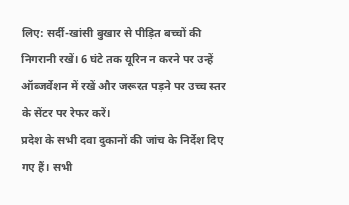लिए: सर्दी-खांसी बुखार से पीड़ित बच्चों की निगरानी रखें। 6 घंटे तक यूरिन न करने पर उन्हें ऑब्जर्वेशन में रखें और जरूरत पड़ने पर उच्च स्तर के सेंटर पर रेफर करें।
प्रदेश के सभी दवा दुकानों की जांच के निर्देश दिए गए हैं। सभी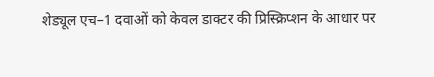शेड्यूल एच–1 दवाओं को केवल डाक्टर की प्रिस्क्रिप्शन के आधार पर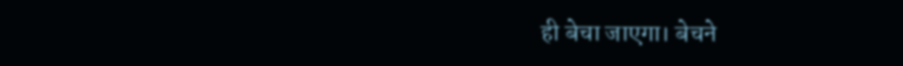ही बेचा जाएगा। बेचने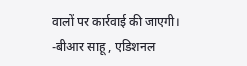वालों पर कार्रवाई की जाएगी।
-बीआर साहू , एडिशनल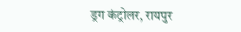ड्रग कंट्रोलर, रायपुर